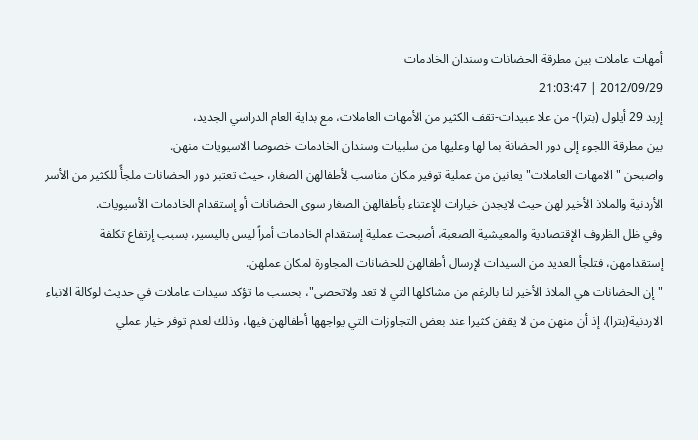أمهات عاملات بين مطرقة الحضانات وسندان الخادمات
2012/09/29 | 21:03:47
إربد 29 أيلول (بترا)- من علا عبيدات-تقف الكثير من الأمهات العاملات، مع بداية العام الدراسي الجديد،
بين مطرقة اللجوء إلى دور الحضانة بما لها وعليها من سلبيات وسندان الخادمات خصوصا الاسيويات منهن.
واصبحن "الامهات العاملات" يعانين من عملية توفير مكان مناسب لأطفالهن الصغار، حيث تعتبر دور الحضانات ملجأً للكثير من الأسر الأردنية والملاذ الأخير لهن حيث لايجدن خيارات للإعتناء بأطفالهن الصغار سوى الحضانات أو إستقدام الخادمات الأسيويات.
وفي ظل الظروف الإقتصادية والمعيشية الصعبة، أصبحت عملية إستقدام الخادمات أمراً ليس باليسير، بسبب إرتفاع تكلفة إستقدامهن، فتلجأ العديد من السيدات لإرسال أطفالهن للحضانات المجاورة لمكان عملهن.
"إن الحضانات هي الملاذ الأخير لنا بالرغم من مشاكلها التي لا تعد ولاتحصى"، بحسب ما تؤكد سيدات عاملات في حديث لوكالة الانباء الاردنية(بترا)، إذ أن منهن من لا يقفن كثيرا عند بعض التجاوزات التي يواجهها أطفالهن فيها، وذلك لعدم توفر خيار عملي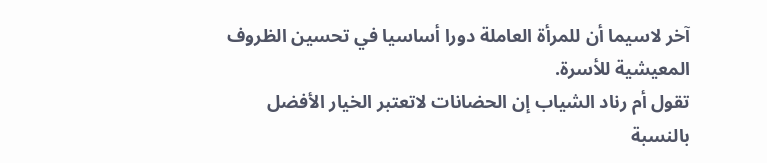آخر لاسيما أن للمرأة العاملة دورا أساسيا في تحسين الظروف
المعيشية للأسرة.
تقول أم رناد الشياب إن الحضانات لاتعتبر الخيار الأفضل بالنسبة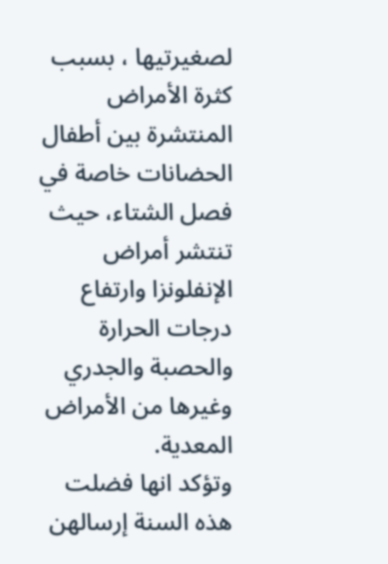لصغيرتيها ، بسبب كثرة الأمراض المنتشرة بين أطفال الحضانات خاصة في فصل الشتاء، حيث تنتشر أمراض الإنفلونزا وارتفاع درجات الحرارة والحصبة والجدري وغيرها من الأمراض المعدية.
وتؤكد انها فضلت هذه السنة إرسالهن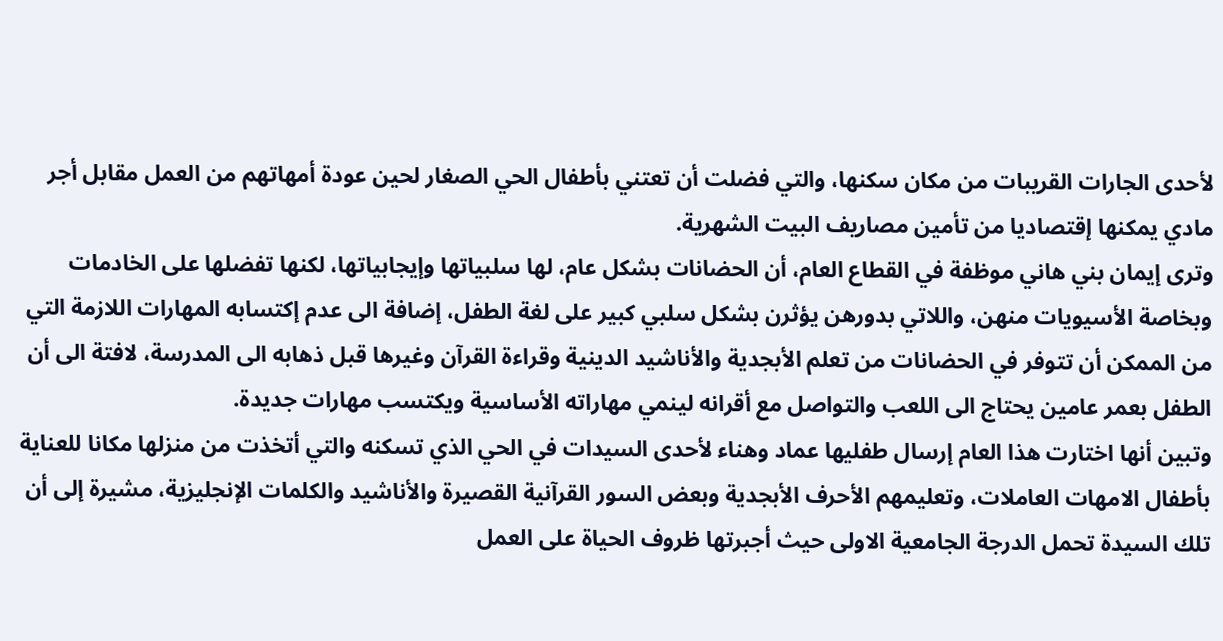لأحدى الجارات القريبات من مكان سكنها، والتي فضلت أن تعتني بأطفال الحي الصغار لحين عودة أمهاتهم من العمل مقابل أجر مادي يمكنها إقتصاديا من تأمين مصاريف البيت الشهرية.
وترى إيمان بني هاني موظفة في القطاع العام، أن الحضانات بشكل عام، لها سلبياتها وإيجابياتها، لكنها تفضلها على الخادمات وبخاصة الأسيويات منهن، واللاتي بدورهن يؤثرن بشكل سلبي كبير على لغة الطفل، إضافة الى عدم إكتسابه المهارات اللازمة التي من الممكن أن تتوفر في الحضانات من تعلم الأبجدية والأناشيد الدينية وقراءة القرآن وغيرها قبل ذهابه الى المدرسة، لافتة الى أن الطفل بعمر عامين يحتاج الى اللعب والتواصل مع أقرانه لينمي مهاراته الأساسية ويكتسب مهارات جديدة.
وتبين أنها اختارت هذا العام إرسال طفليها عماد وهناء لأحدى السيدات في الحي الذي تسكنه والتي أتخذت من منزلها مكانا للعناية بأطفال الامهات العاملات، وتعليمهم الأحرف الأبجدية وبعض السور القرآنية القصيرة والأناشيد والكلمات الإنجليزية، مشيرة إلى أن تلك السيدة تحمل الدرجة الجامعية الاولى حيث أجبرتها ظروف الحياة على العمل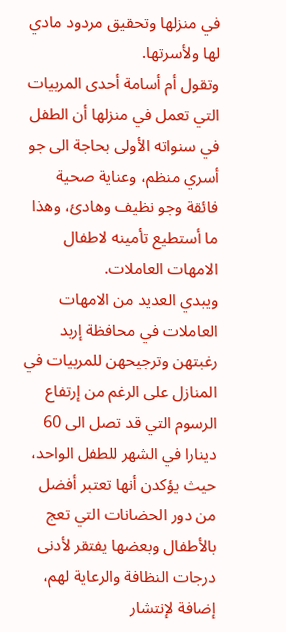في منزلها وتحقيق مردود مادي لها ولأسرتها.
وتقول أم أسامة أحدى المربيات التي تعمل في منزلها أن الطفل في سنواته الأولى بحاجة الى جو أسري منظم، وعناية صحية فائقة وجو نظيف وهادئ، وهذا ما أستطيع تأمينه لاطفال الامهات العاملات.
ويبدي العديد من الامهات العاملات في محافظة إربد رغبتهن وترجيحهن للمربيات في المنازل على الرغم من إرتفاع الرسوم التي قد تصل الى 60 دينارا في الشهر للطفل الواحد، حيث يؤكدن أنها تعتبر أفضل من دور الحضانات التي تعج بالأطفال وبعضها يفتقر لأدنى درجات النظافة والرعاية لهم، إضافة لإنتشار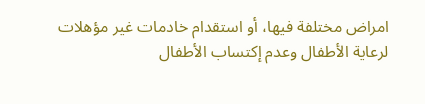امراض مختلفة فيها، أو استقدام خادمات غير مؤهلات لرعاية الأطفال وعدم إكتساب الأطفال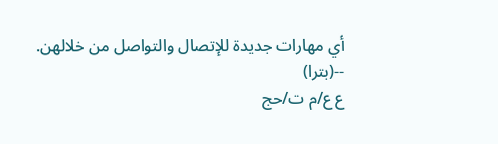أي مهارات جديدة للإتصال والتواصل من خلالهن.
--(بترا)
ع ع/م ت/حج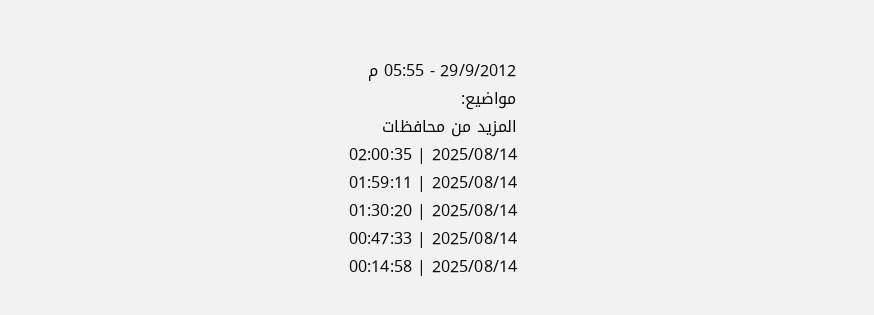29/9/2012 - 05:55 م
مواضيع:
المزيد من محافظات
2025/08/14 | 02:00:35
2025/08/14 | 01:59:11
2025/08/14 | 01:30:20
2025/08/14 | 00:47:33
2025/08/14 | 00:14:58